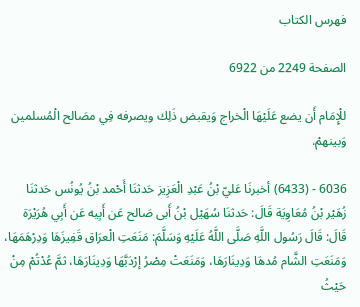فهرس الكتاب

الصفحة 2249 من 6922

للْإِمَام أَن يضع عَلَيْهَا الْخراج وَيقبض ذَلِك ويصرفه فِي مصَالح الْمُسلمين وَبينهمْ.

6036 - (6433) أخبرنَا عَليّ بْنُ عَبْدِ الْعَزِيز حَدثنَا أَحْمد بْنُ يُونُس حَدثنَا زُهَيْر بْنُ مُعَاوِيَة قَالَ: حَدثنَا سُهَيْل بْنُ أَبى صَالح عَن أَبِيه عَن أَبِي هُرَيْرَة قَالَ: قَالَ رَسُول اللَّهِ صَلَّى اللَّهُ عَلَيْهِ وَسَلَّمَ: مَنَعَتِ الْعرَاق قَفِيزَهَا وَدِرْهَمَهَا، وَمَنَعَتِ الشَّام مُدهَا وَدِينَارَهَا، وَمَنَعَتْ مِصْرُ إرْدَبَّهَا وَدِينَارَهَا، ثمَّ عُدْتُمْ مِنْ حَيْثُ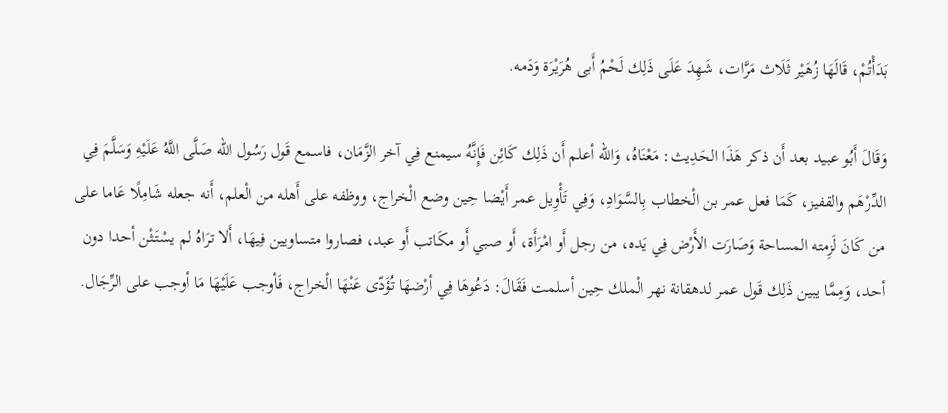بَدَأْتُمْ، قَالَهَا زُهَيْر ثَلَاث مَرَّات، شَهِدَ عَلَى ذَلِك لَحْمُ أَبى هُرَيْرَة وَدَمه.

وَقَالَ أَبُو عبيد بعد أَن ذكر هَذَا الحَدِيث: مَعْنَاهُ، وَالله أعلم أَن ذَلِك كَائِن فَإِنَّهُ سيمنع فِي آخر الزَّمَان، فاسمع قَول رَسُول الله صَلَّى اللَّهُ عَلَيْهِ وَسَلَّمَ فِي الدِّرْهَم والقفيز، كَمَا فعل عمر بن الْخطاب بِالسَّوَادِ، وَفِي تَأْوِيل عمر أَيْضا حِين وضع الْخراج، ووظفه على أَهله من الْعلم، أَنه جعله شَامِلًا عَاما على من كَانَ لَزِمته المساحة وَصَارَت الأَرْض فِي يَده، من رجل أَو امْرَأَة، أَو صبي أَو مكَاتب أَو عبد، فصاروا متساويين فِيهَا، أَلا ترَاهُ لم يسْتَثْن أحدا دون أحد، وَمِمَّا يبين ذَلِك قَول عمر لدهقانة نهر الْملك حِين أسلمت فَقَالَ: دَعُوهَا فِي أرْضهَا تُؤَدّى عَنْهَا الْخراج، فَأوجب عَلَيْهَا مَا أوجب على الرِّجَال.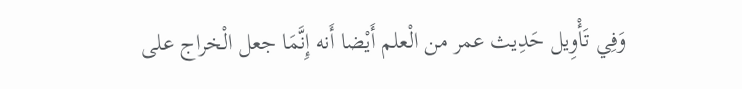وَفِي تَأْوِيل حَدِيث عمر من الْعلم أَيْضا أَنه إِنَّمَا جعل الْخراج على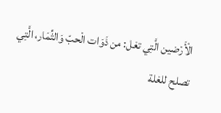الْأَرْضين الَّتِي تغل: من ذَوَات الْحبّ وَالثِّمَار، الَّتِي تصلح للغلة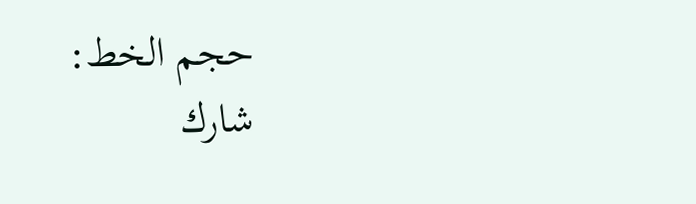حجم الخط:
شارك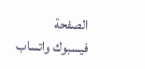الصفحة
فيسبوك واتساب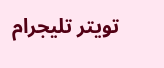تويتر تليجرام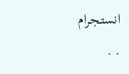انستجرام
. .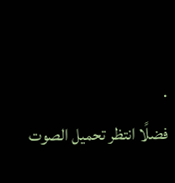.
فضلًا انتظر تحميل الصوت